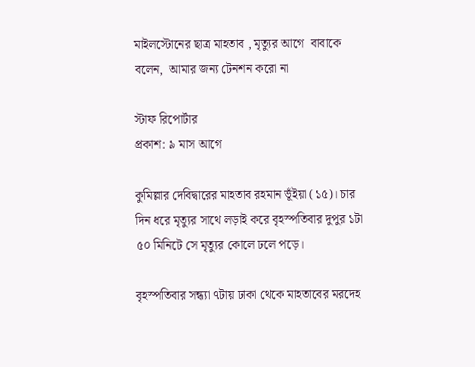মাইলস্টোনের ছাত্র মাহতাব , মৃত্যুর আগে  বাবাকে বলেন,  আমার জন্য টেনশন করো না

স্টাফ রিপোর্টার
প্রকাশ: ৯ মাস আগে

কুমিল্লার দেবিদ্বারের মাহতাব রহমান ভূঁইয়া (১৫)। চার দিন ধরে মৃত্যুর সাথে লড়াই করে বৃহস্পতিবার দুপুর ১টা ৫০ মিনিটে সে মৃত্যুর কোলে ঢলে পড়ে।

বৃহস্পতিবার সন্ধ্যা ৭টায় ঢাকা থেকে মাহতাবের মরদেহ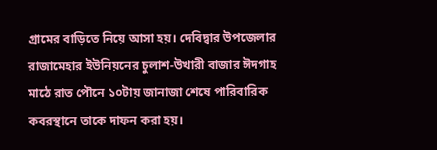গ্রামের বাড়িতে নিয়ে আসা হয়। দেবিদ্বার উপজেলার রাজামেহার ইউনিয়নের চুলাশ-উখারী বাজার ঈদগাহ মাঠে রাত পৌনে ১০টায় জানাজা শেষে পারিবারিক কবরস্থানে তাকে দাফন করা হয়।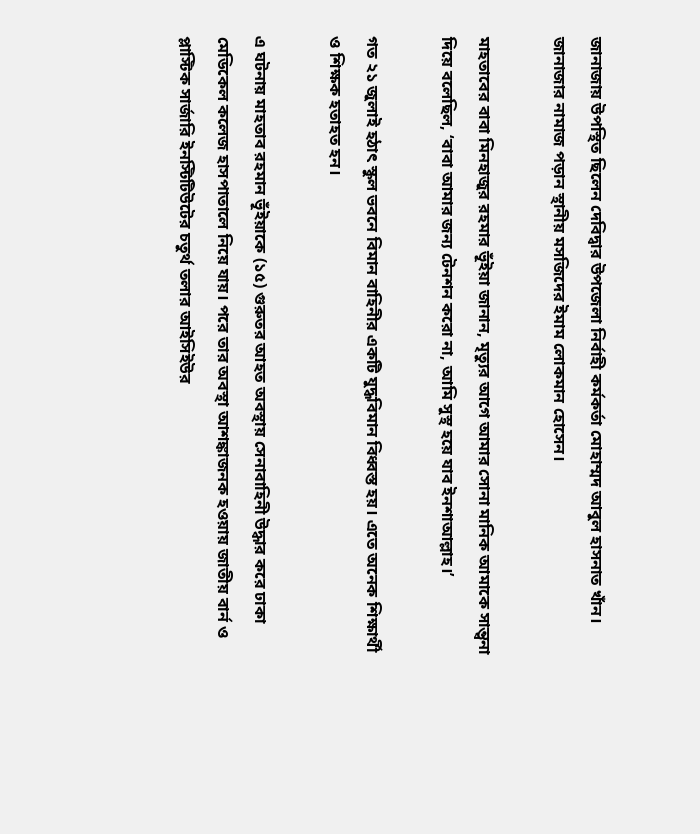জানাজায় উপস্থিত ছিলেন দেবিদ্বার উপজেলা নির্বাহী কর্মকর্তা মোহাম্মদ আবুল হাসনাত খাঁন। জানাজার নামাজ পড়ান স্থানীয় মসজিদের ইমাম লোকমান হোসেন।

মাহতাবের বাবা মিনহাজুর রহমার ভূঁইয়া জানান, মৃত্যুর আগে আমার সোনা মানিক আমাকে সান্ত্বনা দিয়ে বলেছিল, ‘বাবা আমার জন্য টেনশন করো না, আমি সুস্থ হয়ে যাব ইনশাআল্লাহ।’

গত ২১ জুলাই হঠাৎ স্কুল ভবনে বিমান বাহিনীর একটি যুদ্ধবিমান বিধ্বস্ত হয়। এতে অনেক শিক্ষার্থী ও শিক্ষক হতাহত হন।

এ ঘটনায় মাহতাব রহমান ভূঁইয়াকে (১৫) গুরুতর আহত অবস্থায় সেনাবাহিনী উদ্ধার করে ঢাকা মেডিকেল কলেজ হাসপাতালে নিয়ে যায়। পরে তার অবস্থা আশঙ্কাজনক হওয়ায় জাতীয় বার্ন ও প্লাস্টিক সার্জারি ইনস্টিটিউটের চতুর্থ তলার আইসিইউর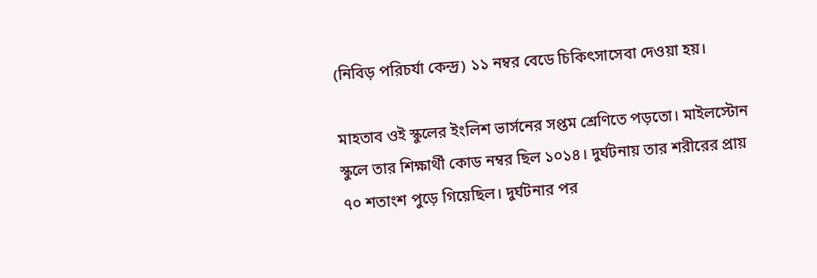(নিবিড় পরিচর্যা কেন্দ্র) ১১ নম্বর বেডে চিকিৎসাসেবা দেওয়া হয়।

মাহতাব ওই স্কুলের ইংলিশ ভার্সনের সপ্তম শ্রেণিতে পড়তো। মাইলস্টোন স্কুলে তার শিক্ষার্থী কোড নম্বর ছিল ১০১৪। দুর্ঘটনায় তার শরীরের প্রায় ৭০ শতাংশ পুড়ে গিয়েছিল। দুর্ঘটনার পর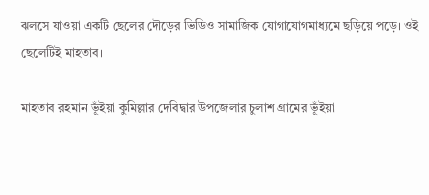ঝলসে যাওয়া একটি ছেলের দৌড়ের ভিডিও সামাজিক যোগাযোগমাধ্যমে ছড়িয়ে পড়ে। ওই ছেলেটিই মাহতাব।

মাহতাব রহমান ভূঁইয়া কুমিল্লার দেবিদ্বার উপজেলার চুলাশ গ্রামের ভূঁইয়া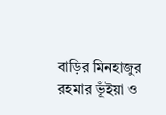বাড়ির মিনহাজুর রহমার ভূঁইয়া ও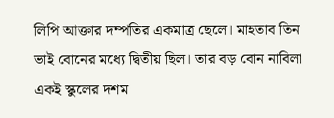লিপি আক্তার দম্পতির একমাত্র ছেলে। মাহতাব তিন ভাই বোনের মধ্যে দ্বিতীয় ছিল। তার বড় বোন নাবিলা একই স্কুলের দশম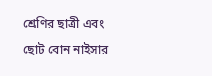শ্রেণির ছাত্রী এবং ছোট বোন নাইসার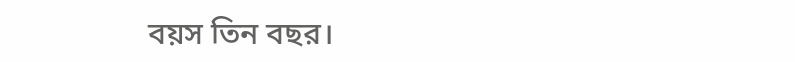বয়স তিন বছর।